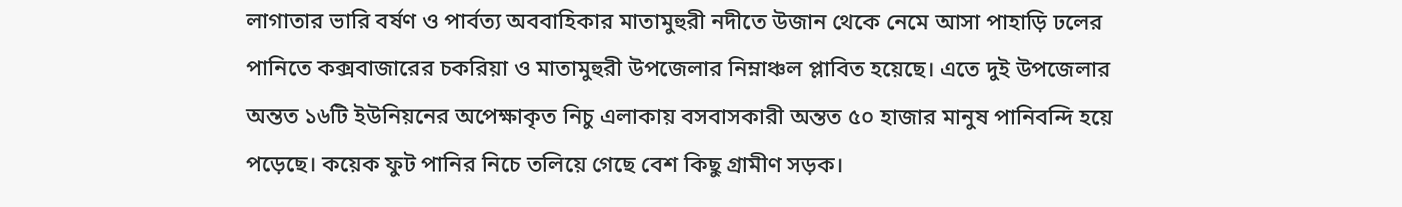লাগাতার ভারি বর্ষণ ও পার্বত্য অববাহিকার মাতামুহুরী নদীতে উজান থেকে নেমে আসা পাহাড়ি ঢলের পানিতে কক্সবাজারের চকরিয়া ও মাতামুহুরী উপজেলার নিম্নাঞ্চল প্লাবিত হয়েছে। এতে দুই উপজেলার অন্তত ১৬টি ইউনিয়নের অপেক্ষাকৃত নিচু এলাকায় বসবাসকারী অন্তত ৫০ হাজার মানুষ পানিবন্দি হয়ে পড়েছে। কয়েক ফুট পানির নিচে তলিয়ে গেছে বেশ কিছু গ্রামীণ সড়ক।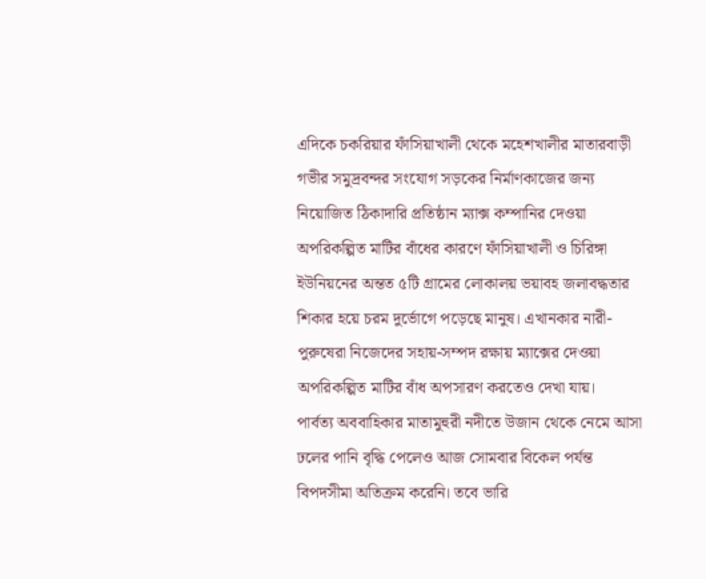এদিকে চকরিয়ার ফাঁসিয়াখালী থেকে মহেশখালীর মাতারবাড়ী গভীর সমুদ্রবন্দর সংযোগ সড়কের নির্মাণকাজের জন্য নিয়োজিত ঠিকাদারি প্রতিষ্ঠান ম্যাক্স কম্পানির দেওয়া অপরিকল্পিত মাটির বাঁধের কারণে ফাঁসিয়াখালী ও চিরিঙ্গা ইউনিয়নের অন্তত ৫টি গ্রামের লোকালয় ভয়াবহ জলাবদ্ধতার শিকার হয়ে চরম দুর্ভোগে পড়েছে মানুষ। এখানকার নারী-পুরুষেরা নিজেদের সহায়-সম্পদ রক্ষায় ম্যাক্সের দেওয়া অপরিকল্পিত মাটির বাঁধ অপসারণ করতেও দেখা যায়।
পার্বত্য অববাহিকার মাতামুহুরী নদীতে উজান থেকে নেমে আসা ঢলের পানি বৃদ্ধি পেলেও আজ সোমবার বিকেল পর্যন্ত বিপদসীমা অতিক্রম করেনি। তবে ভারি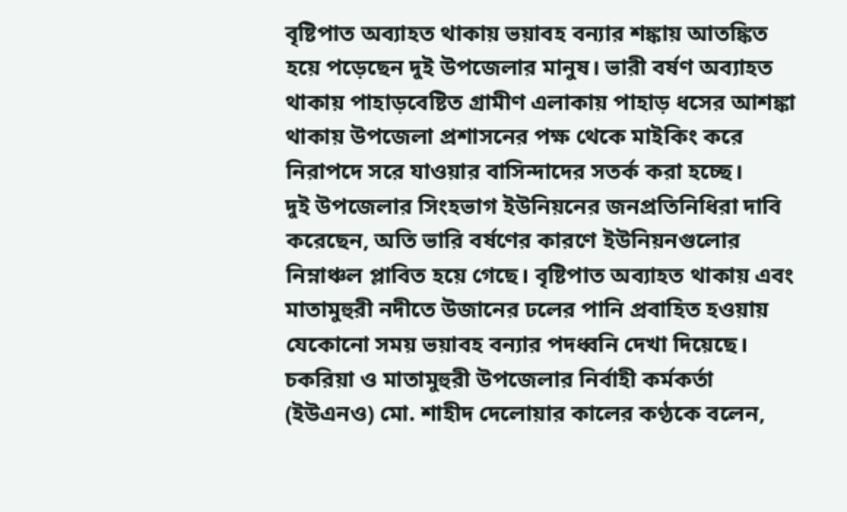বৃষ্টিপাত অব্যাহত থাকায় ভয়াবহ বন্যার শঙ্কায় আতঙ্কিত হয়ে পড়েছেন দুই উপজেলার মানুষ। ভারী বর্ষণ অব্যাহত থাকায় পাহাড়বেষ্টিত গ্রামীণ এলাকায় পাহাড় ধসের আশঙ্কা থাকায় উপজেলা প্রশাসনের পক্ষ থেকে মাইকিং করে নিরাপদে সরে যাওয়ার বাসিন্দাদের সতর্ক করা হচ্ছে।
দুই উপজেলার সিংহভাগ ইউনিয়নের জনপ্রতিনিধিরা দাবি করেছেন, অতি ভারি বর্ষণের কারণে ইউনিয়নগুলোর নিম্নাঞ্চল প্লাবিত হয়ে গেছে। বৃষ্টিপাত অব্যাহত থাকায় এবং মাতামুহুরী নদীতে উজানের ঢলের পানি প্রবাহিত হওয়ায় যেকোনো সময় ভয়াবহ বন্যার পদধ্বনি দেখা দিয়েছে।
চকরিয়া ও মাতামুহুরী উপজেলার নির্বাহী কর্মকর্তা (ইউএনও) মো. শাহীদ দেলোয়ার কালের কণ্ঠকে বলেন,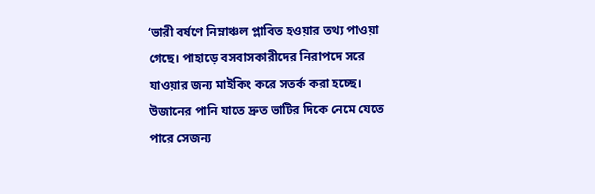‘ভারী বর্ষণে নিম্নাঞ্চল প্লাবিত হওয়ার তথ্য পাওয়া গেছে। পাহাড়ে বসবাসকারীদের নিরাপদে সরে যাওয়ার জন্য মাইকিং করে সতর্ক করা হচ্ছে। উজানের পানি যাতে দ্রুত ভাটির দিকে নেমে যেতে পারে সেজন্য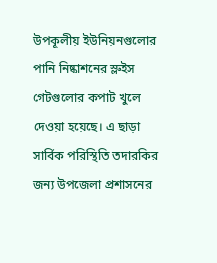উপকূলীয় ইউনিয়নগুলোর পানি নিষ্কাশনের স্লুইস গেটগুলোর কপাট খুলে দেওয়া হয়েছে। এ ছাড়া সার্বিক পরিস্থিতি তদারকির জন্য উপজেলা প্রশাসনের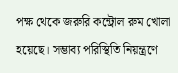পক্ষ থেকে জরুরি কন্ট্রোল রুম খোলা হয়েছে। সম্ভাব্য পরিস্থিতি নিয়ন্ত্রণে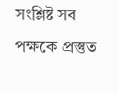সংশ্লিষ্ট সব পক্ষকে প্রস্তুত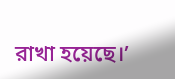রাখা হয়েছে।’